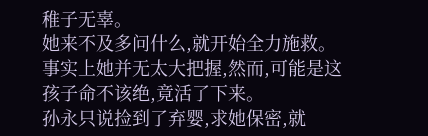稚子无辜。
她来不及多问什么,就开始全力施救。
事实上她并无太大把握,然而,可能是这孩子命不该绝,竟活了下来。
孙永只说捡到了弃婴,求她保密,就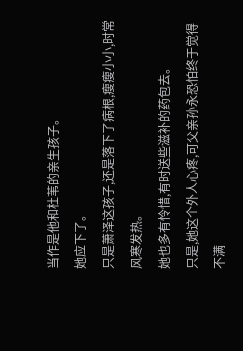当作是他和杜苇的亲生孩子。
她应下了。
只是萧泽这孩子,还是落下了病根,瘦瘦小小,时常风寒发热。
她也多有怜惜,有时送些滋补的药包去。
只是,她这个外人心疼,可父亲孙永恐怕终于觉得不满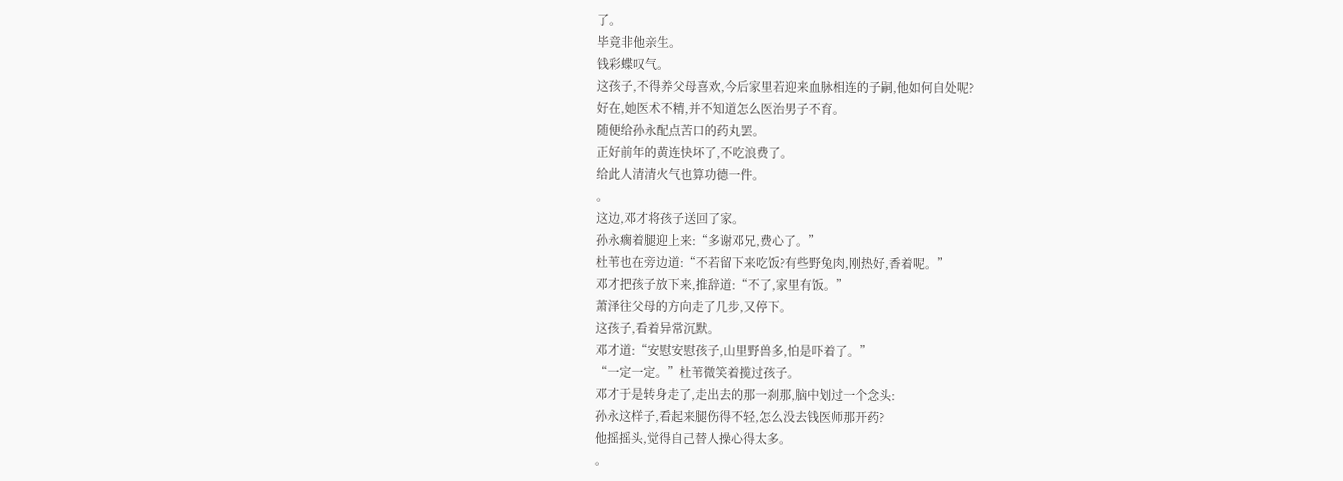了。
毕竟非他亲生。
钱彩蝶叹气。
这孩子,不得养父母喜欢,今后家里若迎来血脉相连的子嗣,他如何自处呢?
好在,她医术不精,并不知道怎么医治男子不育。
随便给孙永配点苦口的药丸罢。
正好前年的黄连快坏了,不吃浪费了。
给此人清清火气也算功德一件。
。
这边,邓才将孩子送回了家。
孙永瘸着腿迎上来:“多谢邓兄,费心了。”
杜苇也在旁边道:“不若留下来吃饭?有些野兔肉,刚热好,香着呢。”
邓才把孩子放下来,推辞道:“不了,家里有饭。”
萧泽往父母的方向走了几步,又停下。
这孩子,看着异常沉默。
邓才道:“安慰安慰孩子,山里野兽多,怕是吓着了。”
“一定一定。”杜苇微笑着揽过孩子。
邓才于是转身走了,走出去的那一刹那,脑中划过一个念头:
孙永这样子,看起来腿伤得不轻,怎么没去钱医师那开药?
他摇摇头,觉得自己替人操心得太多。
。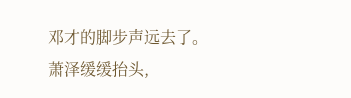邓才的脚步声远去了。
萧泽缓缓抬头,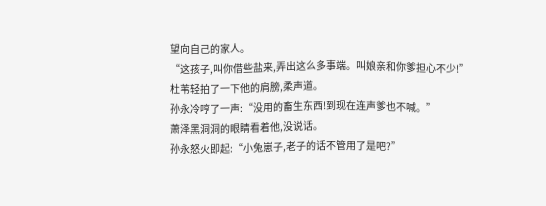望向自己的家人。
“这孩子,叫你借些盐来,弄出这么多事端。叫娘亲和你爹担心不少!”
杜苇轻拍了一下他的肩膀,柔声道。
孙永冷哼了一声:“没用的畜生东西!到现在连声爹也不喊。”
萧泽黑洞洞的眼睛看着他,没说话。
孙永怒火即起:“小兔崽子,老子的话不管用了是吧?”